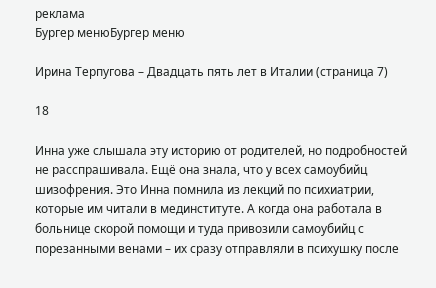реклама
Бургер менюБургер меню

Ирина Терпугова – Двадцать пять лет в Италии (страница 7)

18

Инна уже слышала эту историю от родителей, но подробностей не расспрашивала. Ещё она знала, что у всех самоубийц шизофрения. Это Инна помнила из лекций по психиатрии, которые им читали в мединституте. А когда она работала в больнице скорой помощи и туда привозили самоубийц с порезанными венами – их сразу отправляли в психушку после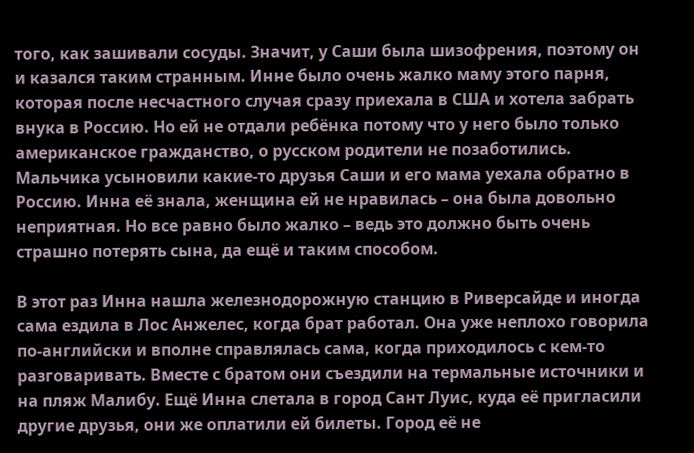того, как зашивали сосуды. Значит, у Саши была шизофрения, поэтому он и казался таким странным. Инне было очень жалко маму этого парня, которая после несчастного случая сразу приехала в США и хотела забрать внука в Россию. Но ей не отдали ребёнка потому что у него было только американское гражданство, о русском родители не позаботились. Мальчика усыновили какие-то друзья Саши и его мама уехала обратно в Россию. Инна её знала, женщина ей не нравилась – она была довольно неприятная. Но все равно было жалко – ведь это должно быть очень страшно потерять сына, да ещё и таким способом.

В этот раз Инна нашла железнодорожную станцию в Риверсайде и иногда сама ездила в Лос Анжелес, когда брат работал. Она уже неплохо говорила по-английски и вполне справлялась сама, когда приходилось с кем-то разговаривать. Вместе с братом они съездили на термальные источники и на пляж Малибу. Ещё Инна слетала в город Сант Луис, куда её пригласили другие друзья, они же оплатили ей билеты. Город её не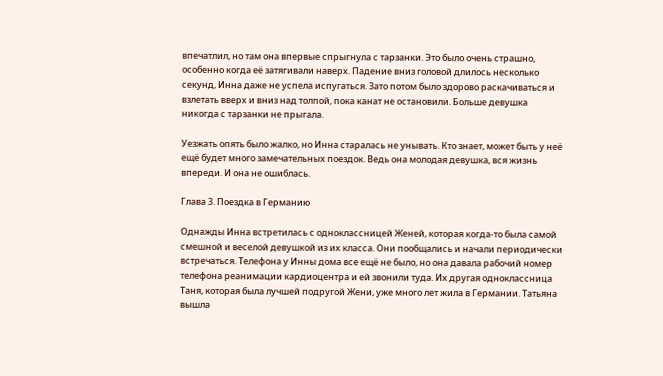впечатлил, но там она впервые спрыгнула с тарзанки. Это было очень страшно, особенно когда её затягивали наверх. Падение вниз головой длилось несколько секунд, Инна даже не успела испугаться. Зато потом было здорово раскачиваться и взлетать вверх и вниз над толпой, пока канат не остановили. Больше девушка никогда с тарзанки не прыгала.

Уезжать опять было жалко, но Инна старалась не унывать. Кто знает, может быть у неё ещё будет много замечательных поездок. Ведь она молодая девушка, вся жизнь впереди. И она не ошиблась.

Глава 3. Поездка в Германию

Однажды Инна встретилась с одноклассницей Женей, которая когда-то была самой смешной и веселой девушкой из их класса. Они пообщались и начали периодически встречаться. Телефона у Инны дома все ещё не было, но она давала рабочий номер телефона реанимации кардиоцентра и ей звонили туда. Их другая одноклассница Таня, которая была лучшей подругой Жени, уже много лет жила в Германии. Татьяна вышла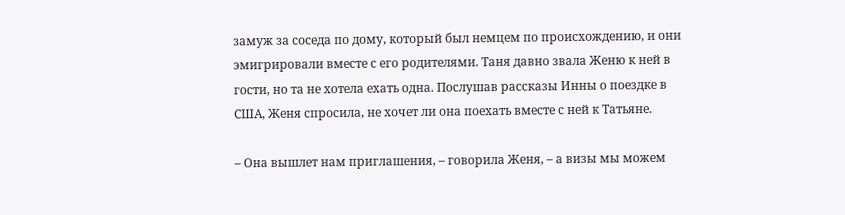замуж за соседа по дому, который был немцем по происхождению, и они эмигрировали вместе с его родителями. Таня давно звала Женю к ней в гости, но та не хотела ехать одна. Послушав рассказы Инны о поездке в США, Женя спросила, не хочет ли она поехать вместе с ней к Татьяне.

– Она вышлет нам приглашения, – говорила Женя, – а визы мы можем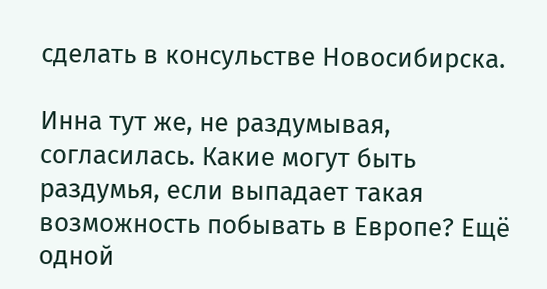сделать в консульстве Новосибирска.

Инна тут же, не раздумывая, согласилась. Какие могут быть раздумья, если выпадает такая возможность побывать в Европе? Ещё одной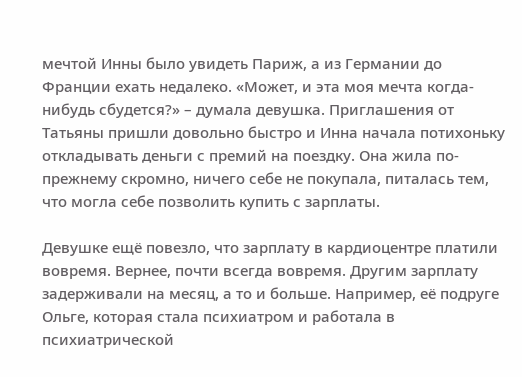мечтой Инны было увидеть Париж, а из Германии до Франции ехать недалеко. «Может, и эта моя мечта когда-нибудь сбудется?» – думала девушка. Приглашения от Татьяны пришли довольно быстро и Инна начала потихоньку откладывать деньги с премий на поездку. Она жила по-прежнему скромно, ничего себе не покупала, питалась тем, что могла себе позволить купить с зарплаты.

Девушке ещё повезло, что зарплату в кардиоцентре платили вовремя. Вернее, почти всегда вовремя. Другим зарплату задерживали на месяц, а то и больше. Например, её подруге Ольге, которая стала психиатром и работала в психиатрической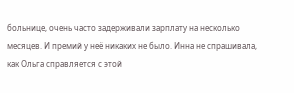больнице, очень часто задерживали зарплату на несколько месяцев. И премий у неё никаких не было. Инна не спрашивала, как Ольга справляется с этой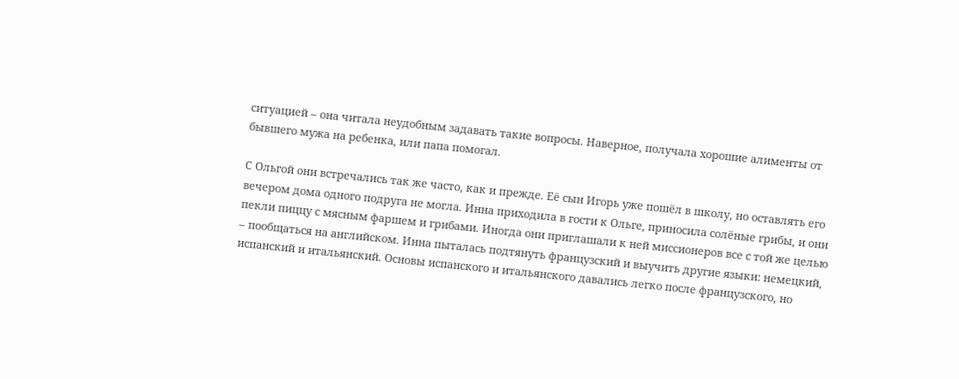ситуацией – она читала неудобным задавать такие вопросы. Наверное, получала хорошие алименты от бывшего мужа на ребенка, или папа помогал.

С Ольгой они встречались так же часто, как и прежде. Её сын Игорь уже пошёл в школу, но оставлять его вечером дома одного подруга не могла. Инна приходила в гости к Ольге, приносила солёные грибы, и они пекли пиццу с мясным фаршем и грибами. Иногда они приглашали к ней миссионеров все с той же целью – пообщаться на английском. Инна пыталась подтянуть французский и выучить другие языки: немецкий, испанский и итальянский. Основы испанского и итальянского давались легко после французского, но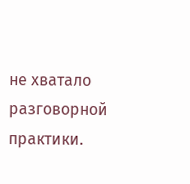не хватало разговорной практики.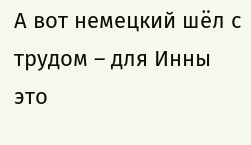А вот немецкий шёл с трудом – для Инны это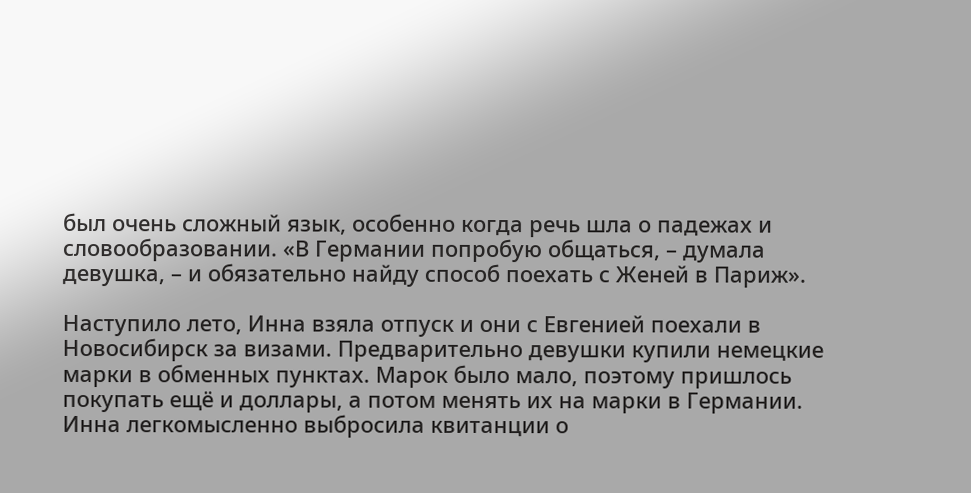был очень сложный язык, особенно когда речь шла о падежах и словообразовании. «В Германии попробую общаться, – думала девушка, – и обязательно найду способ поехать с Женей в Париж».

Наступило лето, Инна взяла отпуск и они с Евгенией поехали в Новосибирск за визами. Предварительно девушки купили немецкие марки в обменных пунктах. Марок было мало, поэтому пришлось покупать ещё и доллары, а потом менять их на марки в Германии. Инна легкомысленно выбросила квитанции о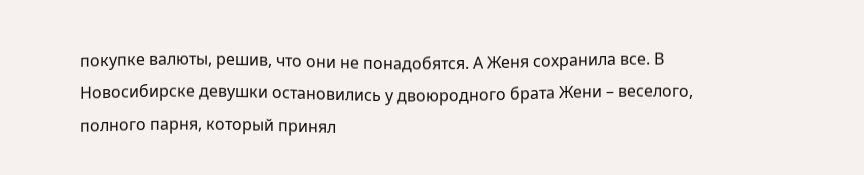покупке валюты, решив, что они не понадобятся. А Женя сохранила все. В Новосибирске девушки остановились у двоюродного брата Жени – веселого, полного парня, который принял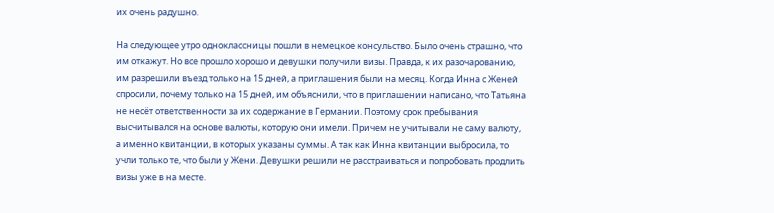их очень радушно.

На следующее утро одноклассницы пошли в немецкое консульство. Было очень страшно, что им откажут. Но все прошло хорошо и девушки получили визы. Правда, к их разочарованию, им разрешили въезд только на 15 дней, а приглашения были на месяц. Когда Инна с Женей спросили, почему только на 15 дней, им объяснили, что в приглашении написано, что Татьяна не несёт ответственности за их содержание в Германии. Поэтому срок пребывания высчитывался на основе валюты, которую они имели. Причем не учитывали не саму валюту, а именно квитанции, в которых указаны суммы. А так как Инна квитанции выбросила, то учли только те, что были у Жени. Девушки решили не расстраиваться и попробовать продлить визы уже в на месте.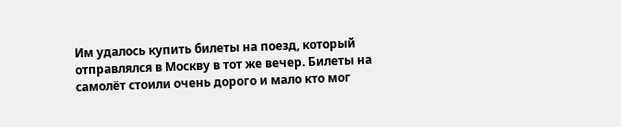Им удалось купить билеты на поезд, который отправлялся в Москву в тот же вечер. Билеты на самолёт стоили очень дорого и мало кто мог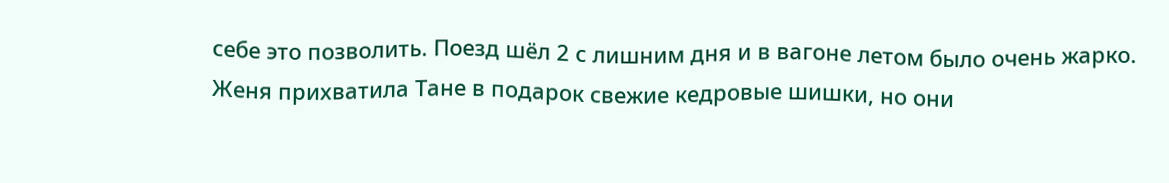себе это позволить. Поезд шёл 2 с лишним дня и в вагоне летом было очень жарко. Женя прихватила Тане в подарок свежие кедровые шишки, но они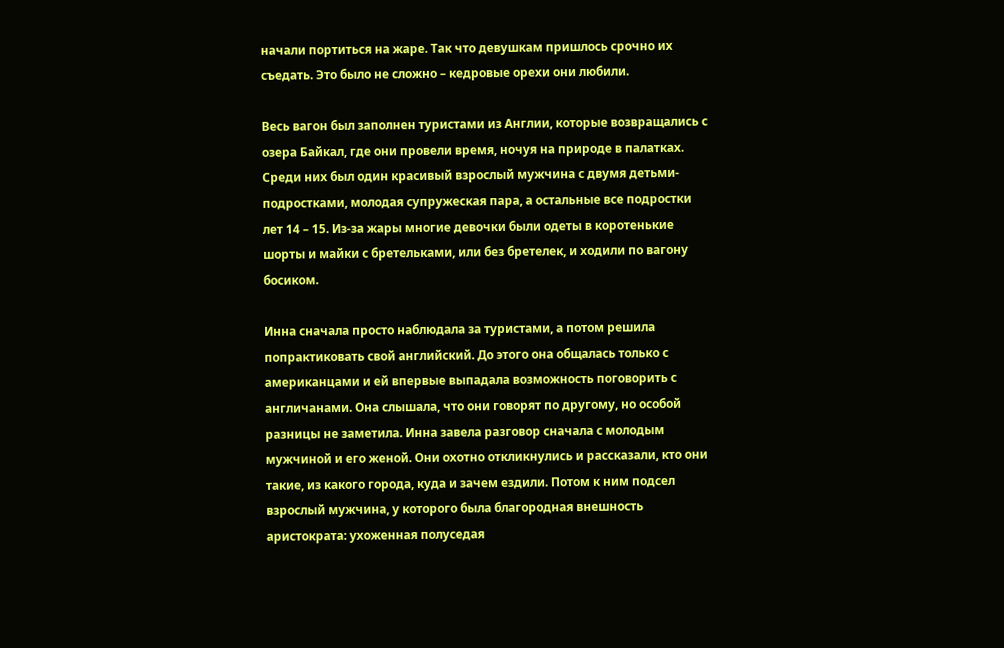начали портиться на жаре. Так что девушкам пришлось срочно их съедать. Это было не сложно – кедровые орехи они любили.

Весь вагон был заполнен туристами из Англии, которые возвращались с озера Байкал, где они провели время, ночуя на природе в палатках. Среди них был один красивый взрослый мужчина с двумя детьми-подростками, молодая супружеская пара, а остальные все подростки лет 14 – 15. Из-за жары многие девочки были одеты в коротенькие шорты и майки с бретельками, или без бретелек, и ходили по вагону босиком.

Инна сначала просто наблюдала за туристами, а потом решила попрактиковать свой английский. До этого она общалась только с американцами и ей впервые выпадала возможность поговорить с англичанами. Она слышала, что они говорят по другому, но особой разницы не заметила. Инна завела разговор сначала с молодым мужчиной и его женой. Они охотно откликнулись и рассказали, кто они такие, из какого города, куда и зачем ездили. Потом к ним подсел взрослый мужчина, у которого была благородная внешность аристократа: ухоженная полуседая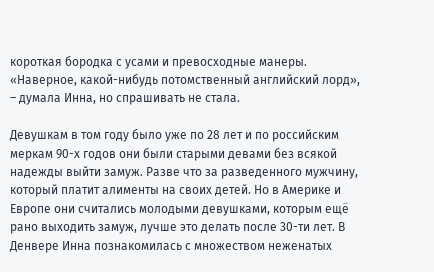короткая бородка с усами и превосходные манеры. «Наверное, какой-нибудь потомственный английский лорд», – думала Инна, но спрашивать не стала.

Девушкам в том году было уже по 28 лет и по российским меркам 90-х годов они были старыми девами без всякой надежды выйти замуж. Разве что за разведенного мужчину, который платит алименты на своих детей. Но в Америке и Европе они считались молодыми девушками, которым ещё рано выходить замуж, лучше это делать после 30-ти лет. В Денвере Инна познакомилась с множеством неженатых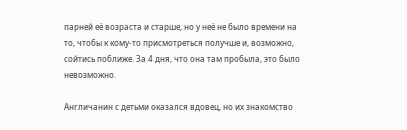парней её возраста и старше, но у неё не было времени на то, чтобы к кому-то присмотреться получше и, возможно, сойтись поближе. За 4 дня, что она там пробыла, это было невозможно.

Англичанин с детьми оказался вдовец, но их знакомство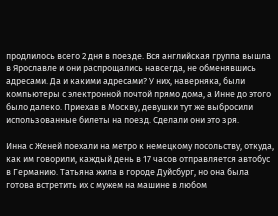продлилось всего 2 дня в поезде. Вся английская группа вышла в Ярославле и они распрощались навсегда, не обменявшись адресами. Да и какими адресами? У них, наверняка, были компьютеры с электронной почтой прямо дома, а Инне до этого было далеко. Приехав в Москву, девушки тут же выбросили использованные билеты на поезд. Сделали они это зря.

Инна с Женей поехали на метро к немецкому посольству, откуда, как им говорили, каждый день в 17 часов отправляется автобус в Германию. Татьяна жила в городе Дуйсбург, но она была готова встретить их с мужем на машине в любом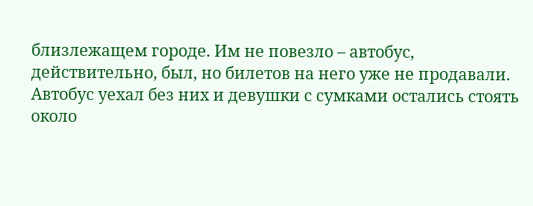близлежащем городе. Им не повезло – автобус, действительно, был, но билетов на него уже не продавали. Автобус уехал без них и девушки с сумками остались стоять около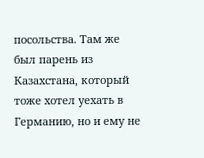посольства. Там же был парень из Казахстана, который тоже хотел уехать в Германию, но и ему не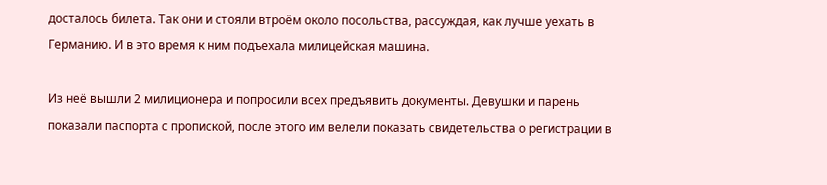досталось билета. Так они и стояли втроём около посольства, рассуждая, как лучше уехать в Германию. И в это время к ним подъехала милицейская машина.

Из неё вышли 2 милиционера и попросили всех предъявить документы. Девушки и парень показали паспорта с пропиской, после этого им велели показать свидетельства о регистрации в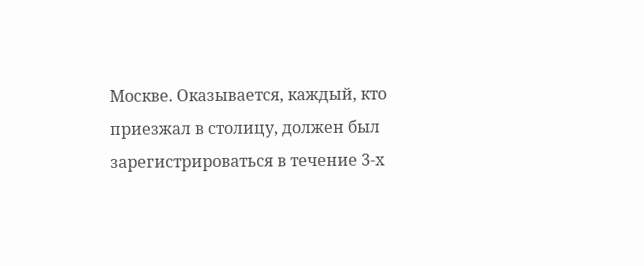Москве. Оказывается, каждый, кто приезжал в столицу, должен был зарегистрироваться в течение 3-х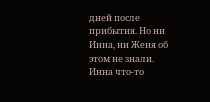дней после прибытия. Но ни Инна, ни Женя об этом не знали. Инна что-то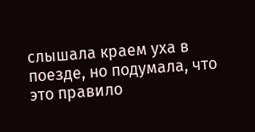слышала краем уха в поезде, но подумала, что это правило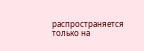распространяется только на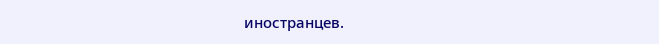иностранцев.